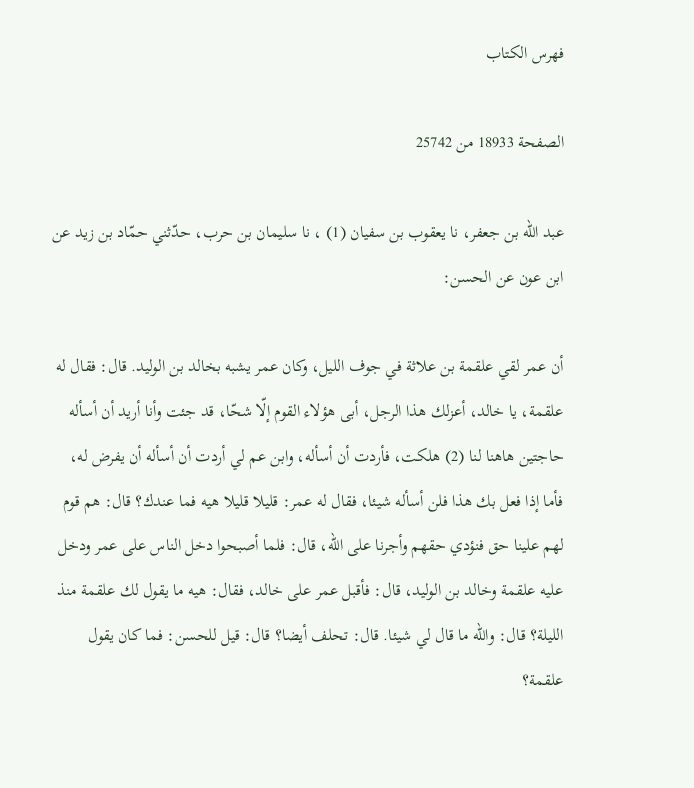فهرس الكتاب

الصفحة 18933 من 25742

عبد الله بن جعفر، نا يعقوب بن سفيان (1) ، نا سليمان بن حرب، حدّثني حمّاد بن زيد عن ابن عون عن الحسن:

أن عمر لقي علقمة بن علاثة في جوف الليل، وكان عمر يشبه بخالد بن الوليد. قال: فقال له علقمة، يا خالد، أعزلك هذا الرجل، أبى هؤلاء القوم إلّا شحّا، قد جئت وأنا أريد أن أسأله حاجتين هاهنا لنا (2) هلكت، فأردت أن أسأله، وابن عم لي أردت أن أسأله أن يفرض له، فأما إذا فعل بك هذا فلن أسأله شيئا، فقال له عمر: قليلا قليلا هيه فما عندك؟ قال: هم قوم لهم علينا حق فنؤدي حقهم وأجرنا على الله، قال: فلما أصبحوا دخل الناس على عمر ودخل عليه علقمة وخالد بن الوليد، قال: فأقبل عمر على خالد، فقال: هيه ما يقول لك علقمة منذ الليلة؟ قال: والله ما قال لي شيئا. قال: تحلف أيضا؟ قال: قيل للحسن: فما كان يقول علقمة؟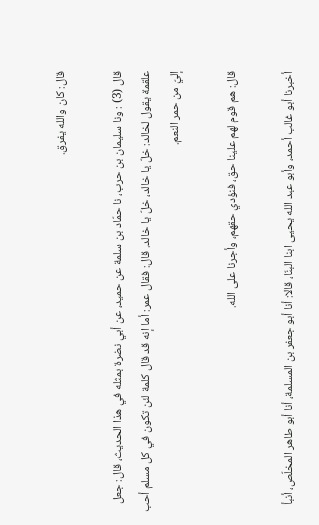قال: كان والله يفرق.

قال (3) : ونا سليمان بن حرب، نا حمّاد بن سلمة عن حميد، عن أبي نضرة بمثله في هذا الحديث، قال: جعل علقمة يقول لخالد: خلّ يا خالد، خلّ يا خالد. قال: فقال عمر: أما إنه قد قال كلمة لئن تكون في كل مسلم أحب إليّ من حمر النعم.

قال: هم قوم لهم علينا حق، فنؤدي حقهم، وأجرنا على الله.

أخبرنا أبو غالب أحمد، وأبو عبد الله يحيى ابنا البنّا، قالا: أنا أبو جعفر بن المسلمة، أنا أبو طاهر المخلّص، أنبأ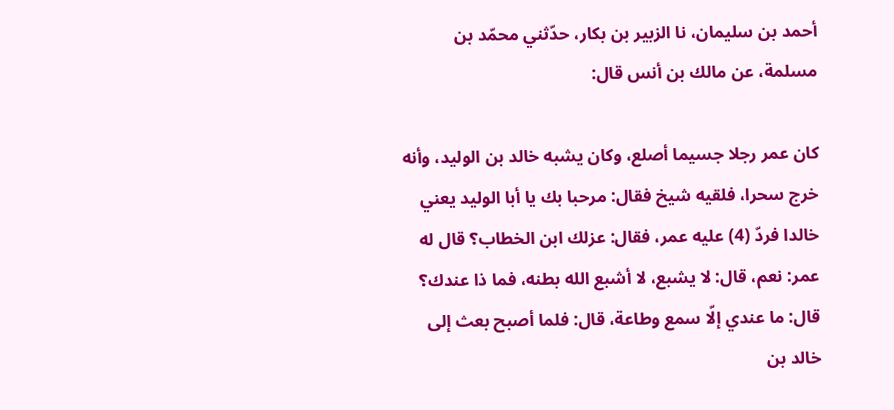أحمد بن سليمان، نا الزبير بن بكار، حدّثني محمّد بن مسلمة، عن مالك بن أنس قال:

كان عمر رجلا جسيما أصلع، وكان يشبه خالد بن الوليد، وأنه خرج سحرا، فلقيه شيخ فقال: مرحبا بك يا أبا الوليد يعني خالدا فردّ (4) عليه عمر، فقال: عزلك ابن الخطاب؟ قال له عمر: نعم، قال: لا يشبع، لا أشبع الله بطنه، فما ذا عندك؟ قال: ما عندي إلّا سمع وطاعة، قال: فلما أصبح بعث إلى خالد بن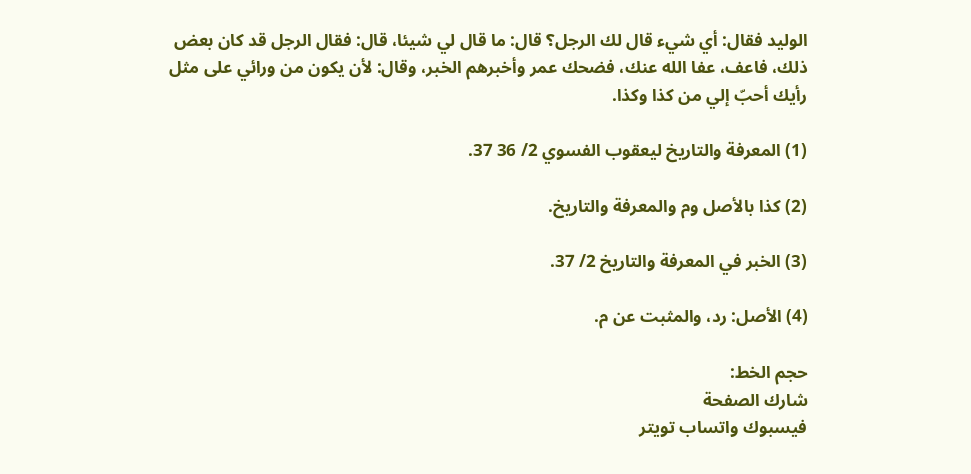الوليد فقال: أي شيء قال لك الرجل؟ قال: ما قال لي شيئا، قال: فقال الرجل قد كان بعض ذلك، فاعف، عفا الله عنك، فضحك عمر وأخبرهم الخبر، وقال: لأن يكون من ورائي على مثل رأيك أحبّ إلي من كذا وكذا.

(1) المعرفة والتاريخ ليعقوب الفسوي 2/ 36 37.

(2) كذا بالأصل وم والمعرفة والتاريخ.

(3) الخبر في المعرفة والتاريخ 2/ 37.

(4) الأصل: رد، والمثبت عن م.

حجم الخط:
شارك الصفحة
فيسبوك واتساب تويتر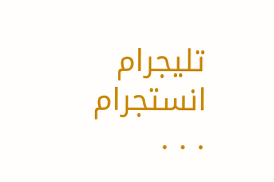تليجرام انستجرام
. . .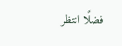فضلًا انتظر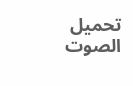تحميل الصوت